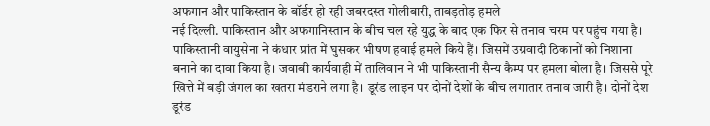अफगान और पाकिस्तान के बॉर्डर हो रही जबरदस्त गोलीबारी, ताबड़तोड़ हमले
नई दिल्ली. पाकिस्तान और अफगानिस्तान के बीच चल रहे युद्ध के बाद एक फिर से तनाव चरम पर पहुंच गया है। पाकिस्तानी वायुसेना ने कंधार प्रांत में घुसकर भीषण हवाई हमले किये हैं। जिसमें उग्रवादी ठिकानों को निशाना बनाने का दावा किया है। जवाबी कार्यवाही में तालिवान ने भी पाकिस्तानी सैन्य कैम्प पर हमला बोला है। जिससे पूरे खित्ते में बड़ी जंगल का खतरा मंडराने लगा है। डूरंड लाइन पर दोनों देशों के बीच लगातार तनाव जारी है। दोनों देश डूरंड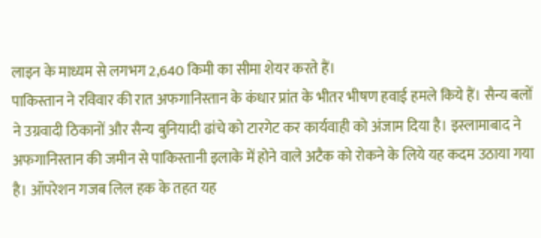लाइन के माध्यम से लगभग 2,640 किमी का सीमा शेयर करते हैं।
पाकिस्तान ने रविवार की रात अफगानिस्तान के कंधार प्रांत के भीतर भीषण हवाई हमले किये हैं। सैन्य बलों ने उग्रवादी ठिकानों और सैन्य बुनियादी ढांचे को टारगेट कर कार्यवाही को अंजाम दिया है। इस्लामाबाद ने अफगानिस्तान की जमीन से पाकिस्तानी इलाके में होने वाले अटैक को रोकने के लिये यह कदम उठाया गया है। ऑपरेशन गजब लिल हक के तहत यह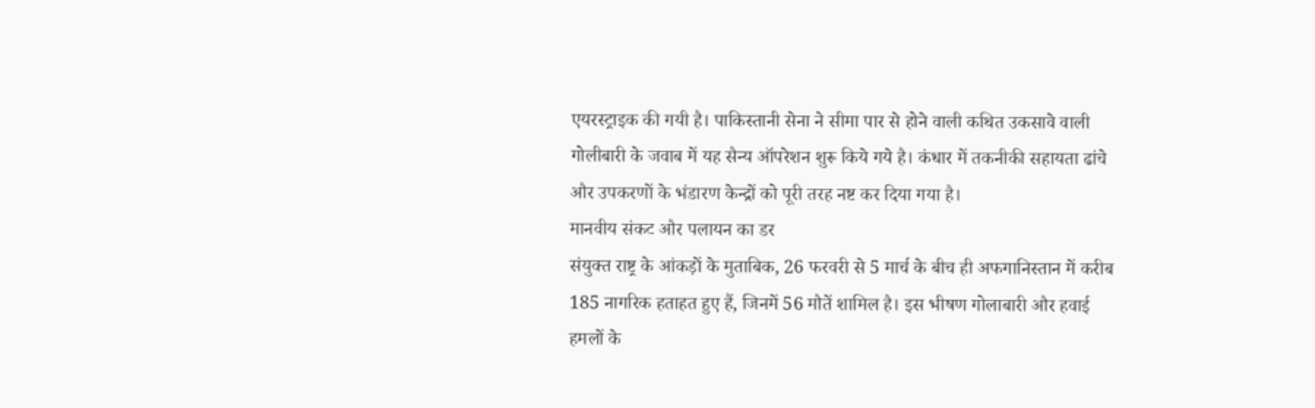एयरस्ट्राइक की गयी है। पाकिस्तानी सेना ने सीमा पार से होने वाली कथित उकसावे वाली गोलीबारी के जवाब में यह सैन्य ऑपरेशन शुरू किये गये है। कंधार में तकनीकी सहायता ढांचे और उपकरणों के भंडारण केन्द्रों को पूरी तरह नष्ट कर दिया गया है।
मानवीय संकट और पलायन का डर
संयुक्त राष्ट्र के आंकड़ों के मुताबिक, 26 फरवरी से 5 मार्च के बीच ही अफगानिस्तान में करीब 185 नागरिक हताहत हुए हैं, जिनमें 56 मौतें शामिल है। इस भीषण गोलाबारी और हवाई हमलों के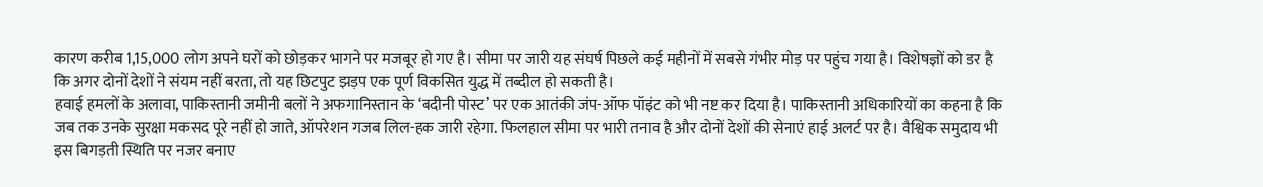कारण करीब 1,15,000 लोग अपने घरों को छोड़कर भागने पर मजबूर हो गए है। सीमा पर जारी यह संघर्ष पिछले कई महीनों में सबसे गंभीर मोड़ पर पहुंच गया है। विशेषज्ञों को डर है कि अगर दोनों देशों ने संयम नहीं बरता, तो यह छिटपुट झड़प एक पूर्ण विकसित युद्ध में तब्दील हो सकती है।
हवाई हमलों के अलावा, पाकिस्तानी जमीनी बलों ने अफगानिस्तान के ‘बदीनी पोस्ट’ पर एक आतंकी जंप-ऑफ पॉइंट को भी नष्ट कर दिया है। पाकिस्तानी अधिकारियों का कहना है कि जब तक उनके सुरक्षा मकसद पूरे नहीं हो जाते, ऑपरेशन गजब लिल-हक जारी रहेगा. फिलहाल सीमा पर भारी तनाव है और दोनों देशों की सेनाएं हाई अलर्ट पर है। वैश्विक समुदाय भी इस बिगड़ती स्थिति पर नजर बनाए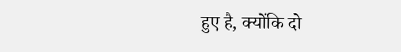हुए है, क्योंकि दो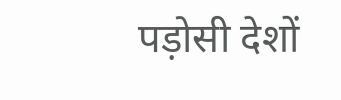पड़ोसी देशों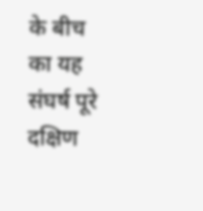के बीच का यह संघर्ष पूरे दक्षिण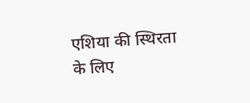एशिया की स्थिरता के लिए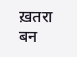ख़तरा बन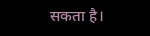सकता है।